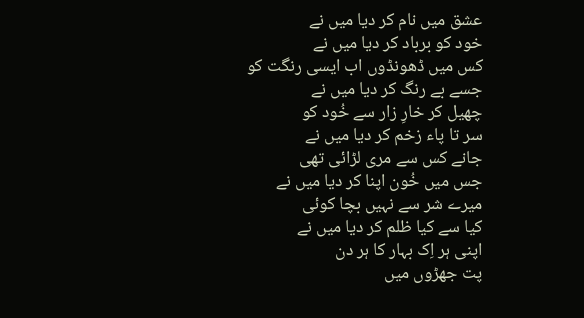عشق میں نام کر دیا میں نے
خود کو برباد کر دیا میں نے
کس میں ڈھونڈوں اب ایسی رنگت کو
جسے بے رنگ کر دیا میں نے
چھیل کر خارِ زار سے خُود کو
سر تا پاء زخم کر دیا میں نے
جانے کس سے مری لڑائی تھی
جس میں خُون اپنا کر دیا میں نے
میرے شر سے نہیں بچا کوئی
کیا سے کیا ظلم کر دیا میں نے
اپنی ہر اِک بہار کا ہر دن
پت جھڑوں میں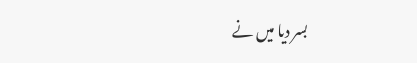بسر دیا میں نے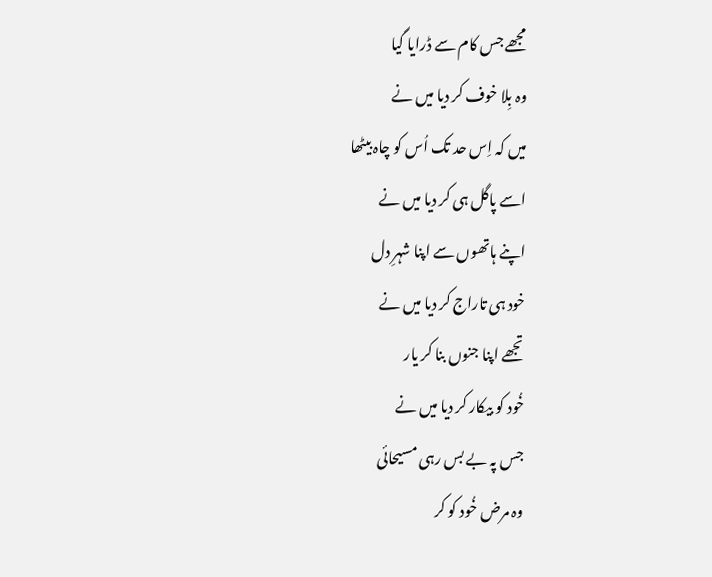مجھے جس کام سے ڈرایا گیا
وہ بِلا خوف کر دیا میں نے
میں کہ اِس حد تک اُس کو چاہ بیٹھا
اسے پاگل ہی کر دیا میں نے
اپنے ہاتھوں سے اپنا شہرِ دل
خود ہی تاراج کر دیا میں نے
تجھے اپنا جنوں بنا کر یار
خُود کو بیکار کر دیا میں نے
جس پہ بے بس رہی مسیحائی
وہ مرض خُود کو کر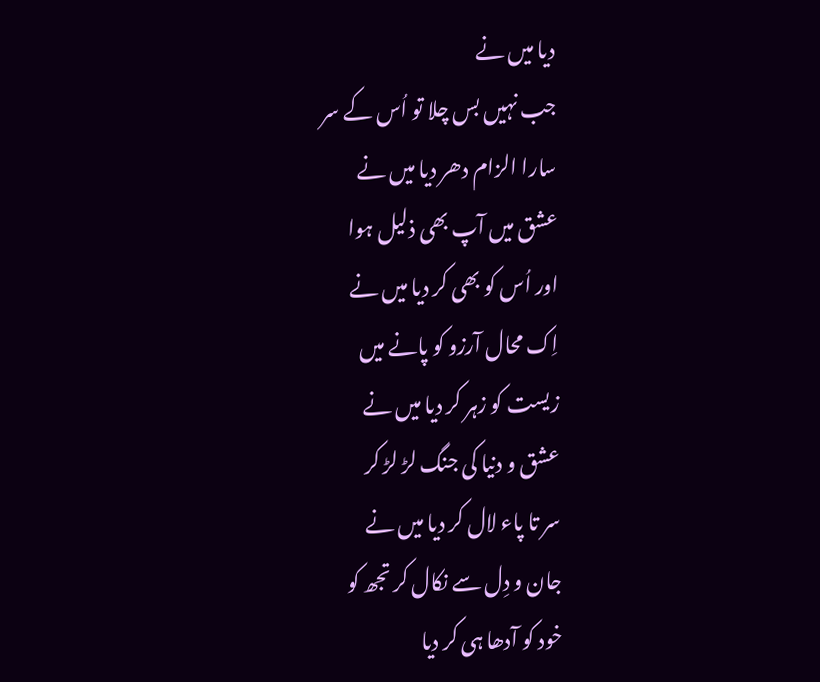دیا میں نے
جب نہیں بس چلا تو اُس کے سر
سارا الزام دھر دیا میں نے
عشق میں آپ بھی ذلیل ہوا
اور اُس کو بھی کر دیا میں نے
اِک محال آرزو کو پانے میں
زیست کو زہر کر دیا میں نے
عشق و دنیا کی جنگ لڑ لڑ کر
سر تا پاء لال کر دیا میں نے
جان و دِل سے نکال کر تجھ کو
خود کو آدھا ہی کر دیا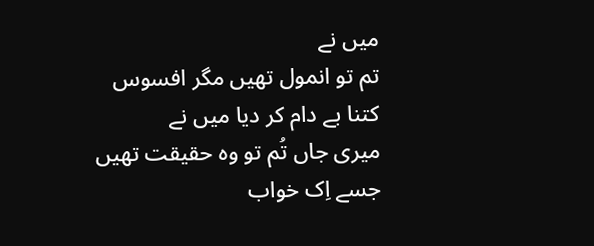میں نے
تم تو انمول تھیں مگر افسوس
کتنا بے دام کر دیا میں نے
میری جاں تُم تو وہ حقیقت تھیں
جسے اِک خواب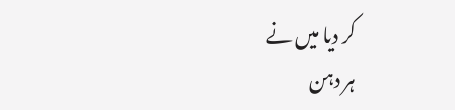کر دیا میں نے
ہر دہن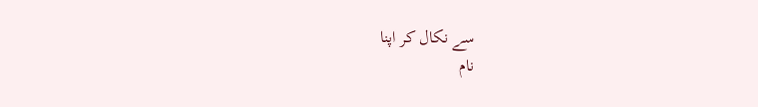سے نکال کر اپنا
نام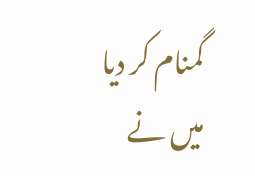گمنام کر دیا میں نے